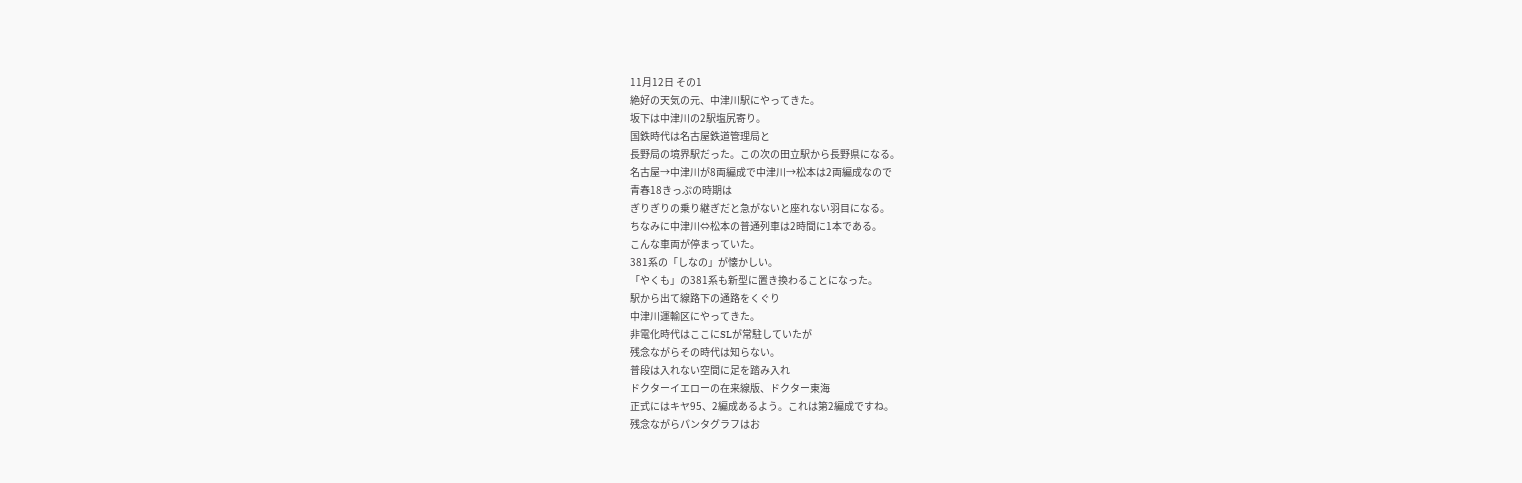11月12日 その1
絶好の天気の元、中津川駅にやってきた。
坂下は中津川の2駅塩尻寄り。
国鉄時代は名古屋鉄道管理局と
長野局の境界駅だった。この次の田立駅から長野県になる。
名古屋→中津川が8両編成で中津川→松本は2両編成なので
青春18きっぷの時期は
ぎりぎりの乗り継ぎだと急がないと座れない羽目になる。
ちなみに中津川⇔松本の普通列車は2時間に1本である。
こんな車両が停まっていた。
381系の「しなの」が懐かしい。
「やくも」の381系も新型に置き換わることになった。
駅から出て線路下の通路をくぐり
中津川運輸区にやってきた。
非電化時代はここにSLが常駐していたが
残念ながらその時代は知らない。
普段は入れない空間に足を踏み入れ
ドクターイエローの在来線版、ドクター東海
正式にはキヤ95、2編成あるよう。これは第2編成ですね。
残念ながらパンタグラフはお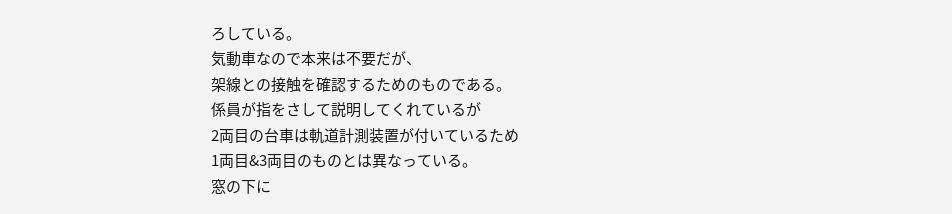ろしている。
気動車なので本来は不要だが、
架線との接触を確認するためのものである。
係員が指をさして説明してくれているが
2両目の台車は軌道計測装置が付いているため
1両目&3両目のものとは異なっている。
窓の下に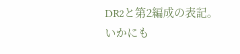DR2と第2編成の表記。
いかにも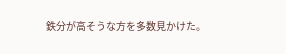鉄分が高そうな方を多数見かけた。